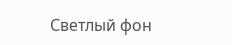Светлый фон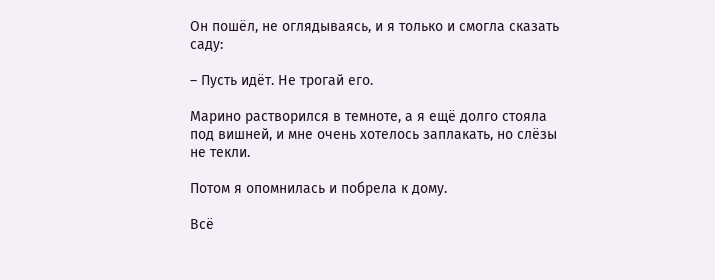Он пошёл, не оглядываясь, и я только и смогла сказать саду:

– Пусть идёт. Не трогай его.

Марино растворился в темноте, а я ещё долго стояла под вишней, и мне очень хотелось заплакать, но слёзы не текли.

Потом я опомнилась и побрела к дому.

Всё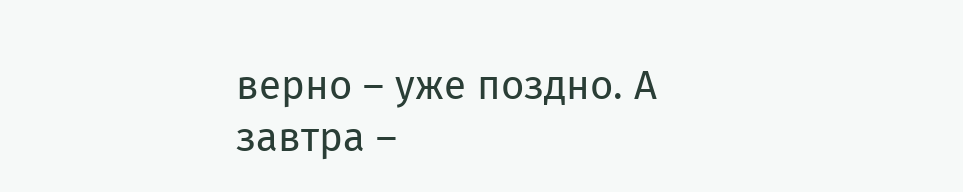верно – уже поздно. А завтра –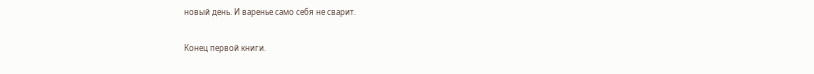новый день. И варенье само себя не сварит.

Конец первой книги.